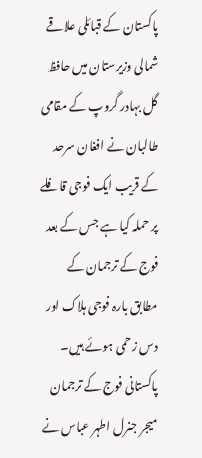پاکستان کے قبائلی علاقے شمالی وزیرستان میں حافظ گل بہادر گروپ کے مقامی طالبان نے افغان سرحد کے قریب ایک فوجی قافلے پر حملہ کیا ہے جس کے بعد فوج کے ترجمان کے مطابق بارہ فوجی ہلاک اور دس زحمی ہوئے ہیں۔
پاکستانی فوج کے ترجمان میجر جنرل اطہر عباس نے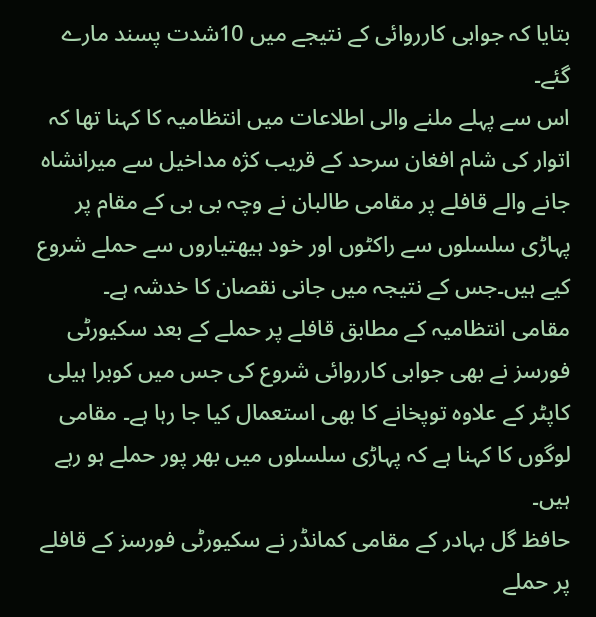بتایا کہ جوابی کارروائی کے نتیجے میں 10شدت پسند مارے گئے۔
اس سے پہلے ملنے والی اطلاعات میں انتظامیہ کا کہنا تھا کہ اتوار کی شام افغان سرحد کے قریب کژہ مداخیل سے میرانشاہ جانے والے قافلے پر مقامی طالبان نے وچہ بی بی کے مقام پر پہاڑی سلسلوں سے راکٹوں اور خود ہیھتیاروں سے حملے شروع کیے ہیں۔جس کے نتیجہ میں جانی نقصان کا خدشہ ہے۔
مقامی انتظامیہ کے مطابق قافلے پر حملے کے بعد سکیورٹی فورسز نے بھی جوابی کارروائی شروع کی جس میں کوبرا ہیلی کاپٹر کے علاوہ توپخانے کا بھی استعمال کیا جا رہا ہے۔ مقامی لوگوں کا کہنا ہے کہ پہاڑی سلسلوں میں بھر پور حملے ہو رہے ہیں۔
حافظ گل بہادر کے مقامی کمانڈر نے سکیورٹی فورسز کے قافلے پر حملے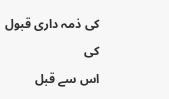کی ذمہ داری قبول کی
اس سے قبل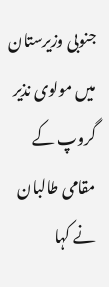جنوبی وزیرستان میں مولوی نذیر گروپ کے مقامی طالبان نے کہا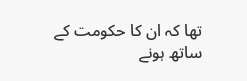تھا کہ ان کا حکومت کے ساتھ ہونے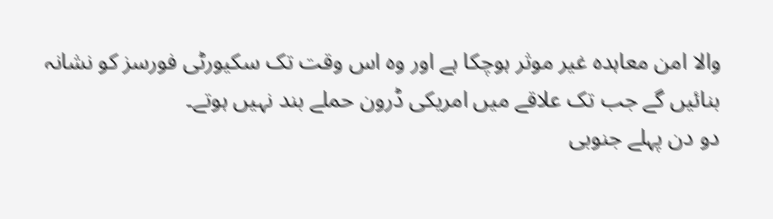والا امن معاہدہ غیر موثر ہوچکا ہے اور وہ اس وقت تک سکیورٹی فورسز کو نشانہ بنائیں گے جب تک علاقے میں امریکی ڈرون حملے بند نہیں ہوتے۔
دو دن پہلے جنوبی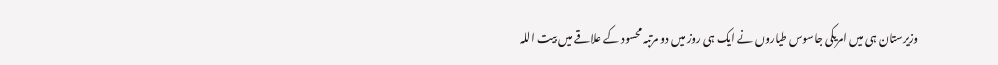وزیرستان ہی میں امریکی جاسوس طیاروں نے ایک ہی روز میں دو مرتبہ محسود کے علاقے میں بیت اللہ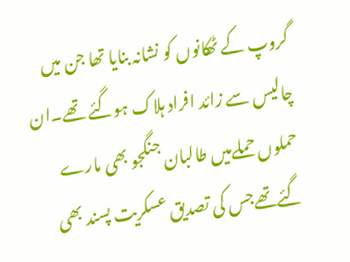گروپ کے ٹھکانوں کو نشانہ بنایا تھا جن میں چالیس سے زائد افراد ہلاک ہوگئے تھے۔ان حملوں حملےمیں طالبان جنگجو بھی مارے گئےتھےجس کی تصدیق عسکریت پسند بھی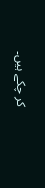کر چکے ہیں۔